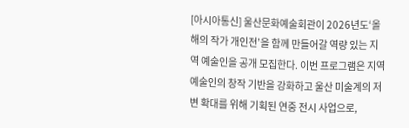[아시아통신] 울산문화예술회관이 2026년도‘올해의 작가 개인전’을 함께 만들어갈 역량 있는 지역 예술인을 공개 모집한다. 이번 프로그램은 지역 예술인의 창작 기반을 강화하고 울산 미술계의 저변 확대를 위해 기획된 연중 전시 사업으로,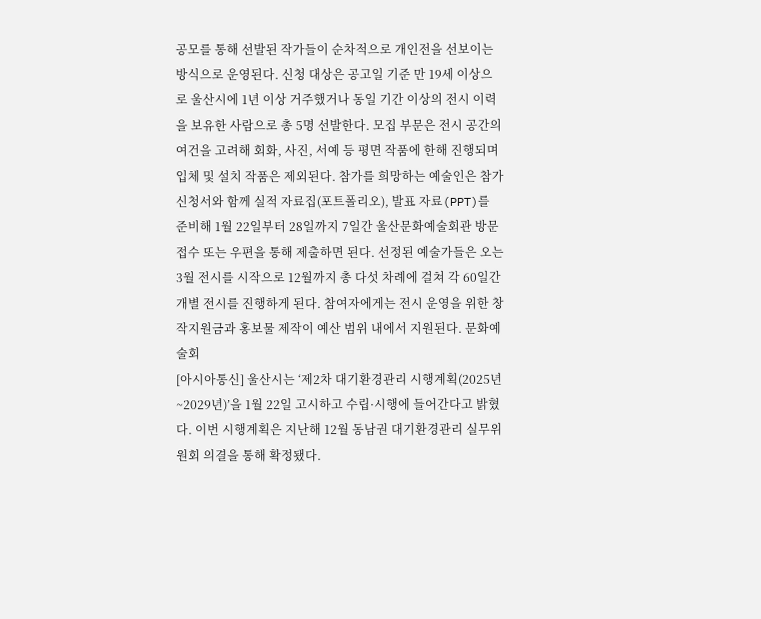공모를 통해 선발된 작가들이 순차적으로 개인전을 선보이는 방식으로 운영된다. 신청 대상은 공고일 기준 만 19세 이상으로 울산시에 1년 이상 거주했거나 동일 기간 이상의 전시 이력을 보유한 사람으로 총 5명 선발한다. 모집 부문은 전시 공간의 여건을 고려해 회화, 사진, 서예 등 평면 작품에 한해 진행되며 입체 및 설치 작품은 제외된다. 참가를 희망하는 예술인은 참가 신청서와 함께 실적 자료집(포트폴리오), 발표 자료(PPT)를 준비해 1월 22일부터 28일까지 7일간 울산문화예술회관 방문 접수 또는 우편을 통해 제출하면 된다. 선정된 예술가들은 오는 3월 전시를 시작으로 12월까지 총 다섯 차례에 걸쳐 각 60일간 개별 전시를 진행하게 된다. 참여자에게는 전시 운영을 위한 창작지원금과 홍보물 제작이 예산 범위 내에서 지원된다. 문화예술회
[아시아통신] 울산시는 ‘제2차 대기환경관리 시행계획(2025년~2029년)’을 1월 22일 고시하고 수립·시행에 들어간다고 밝혔다. 이번 시행계획은 지난해 12월 동남권 대기환경관리 실무위원회 의결을 통해 확정됐다.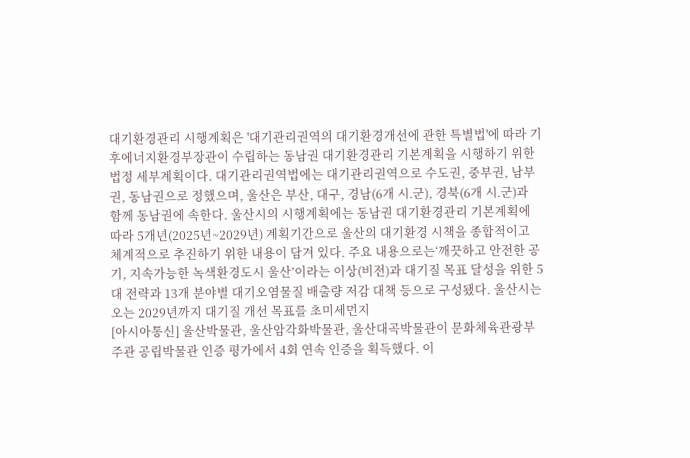대기환경관리 시행계획은 '대기관리권역의 대기환경개선에 관한 특별법'에 따라 기후에너지환경부장관이 수립하는 동남권 대기환경관리 기본계획을 시행하기 위한 법정 세부계획이다. 대기관리권역법에는 대기관리권역으로 수도권, 중부권, 남부권, 동남권으로 정했으며, 울산은 부산, 대구, 경남(6개 시․군), 경북(6개 시․군)과 함께 동남권에 속한다. 울산시의 시행계획에는 동남권 대기환경관리 기본계획에 따라 5개년(2025년~2029년) 계획기간으로 울산의 대기환경 시책을 종합적이고 체계적으로 추진하기 위한 내용이 담겨 있다. 주요 내용으로는‘깨끗하고 안전한 공기, 지속가능한 녹색환경도시 울산’이라는 이상(비전)과 대기질 목표 달성을 위한 5대 전략과 13개 분야별 대기오염물질 배출량 저감 대책 등으로 구성됐다. 울산시는 오는 2029년까지 대기질 개선 목표를 초미세먼지
[아시아통신] 울산박물관, 울산암각화박물관, 울산대곡박물관이 문화체육관광부 주관 공립박물관 인증 평가에서 4회 연속 인증을 획득했다. 이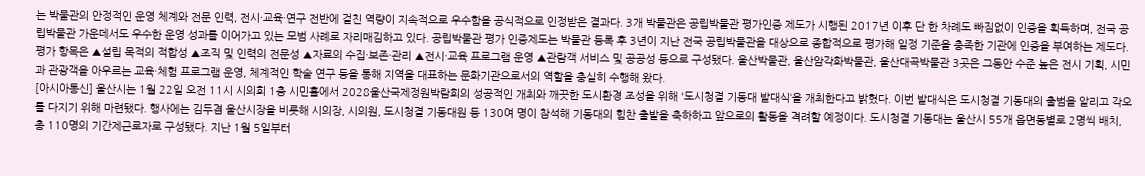는 박물관의 안정적인 운영 체계와 전문 인력, 전시·교육·연구 전반에 걸친 역량이 지속적으로 우수함을 공식적으로 인정받은 결과다. 3개 박물관은 공립박물관 평가인증 제도가 시행된 2017년 이후 단 한 차례도 빠짐없이 인증을 획득하며, 전국 공립박물관 가운데서도 우수한 운영 성과를 이어가고 있는 모범 사례로 자리매김하고 있다. 공립박물관 평가 인증제도는 박물관 등록 후 3년이 지난 전국 공립박물관을 대상으로 종합적으로 평가해 일정 기준을 충족한 기관에 인증을 부여하는 제도다. 평가 항목은 ▲설립 목적의 적합성 ▲조직 및 인력의 전문성 ▲자료의 수집·보존·관리 ▲전시·교육 프로그램 운영 ▲관람객 서비스 및 공공성 등으로 구성됐다. 울산박물관, 울산암각화박물관, 울산대곡박물관 3곳은 그동안 수준 높은 전시 기획, 시민과 관광객을 아우르는 교육·체험 프로그램 운영, 체계적인 학술 연구 등을 통해 지역을 대표하는 문화기관으로서의 역할을 충실히 수행해 왔다.
[아시아통신] 울산시는 1월 22일 오전 11시 시의회 1층 시민홀에서 2028울산국제정원박람회의 성공적인 개최와 깨끗한 도시환경 조성을 위해 '도시청결 기동대 발대식‘을 개최한다고 밝혔다. 이번 발대식은 도시청결 기동대의 출범을 알리고 각오를 다지기 위해 마련됐다. 행사에는 김두겸 울산시장을 비롯해 시의장, 시의원, 도시청결 기동대원 등 130여 명이 참석해 기동대의 힘찬 출발을 축하하고 앞으로의 활동을 격려할 예정이다. 도시청결 기동대는 울산시 55개 읍면동별로 2명씩 배치, 총 110명의 기간제근로자로 구성됐다. 지난 1월 5일부터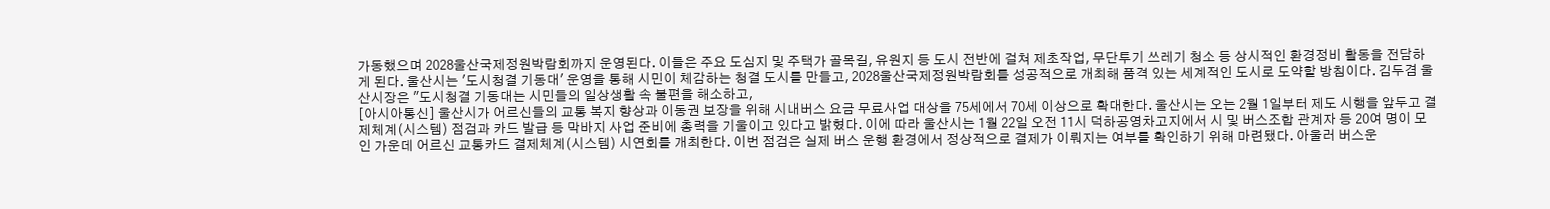가동했으며 2028울산국제정원박람회까지 운영된다. 이들은 주요 도심지 및 주택가 골목길, 유원지 등 도시 전반에 걸쳐 제초작업, 무단투기 쓰레기 청소 등 상시적인 환경정비 활동을 전담하게 된다. 울산시는 '도시청결 기동대' 운영을 통해 시민이 체감하는 청결 도시를 만들고, 2028울산국제정원박람회를 성공적으로 개최해 품격 있는 세계적인 도시로 도약할 방침이다. 김두겸 울산시장은 "도시청결 기동대는 시민들의 일상생활 속 불편을 해소하고,
[아시아통신] 울산시가 어르신들의 교통 복지 향상과 이동권 보장을 위해 시내버스 요금 무료사업 대상을 75세에서 70세 이상으로 확대한다. 울산시는 오는 2월 1일부터 제도 시행을 앞두고 결제체계(시스템) 점검과 카드 발급 등 막바지 사업 준비에 총력을 기울이고 있다고 밝혔다. 이에 따라 울산시는 1월 22일 오전 11시 덕하공영차고지에서 시 및 버스조합 관계자 등 20여 명이 모인 가운데 어르신 교통카드 결제체계(시스템) 시연회를 개최한다. 이번 점검은 실제 버스 운행 환경에서 정상적으로 결제가 이뤄지는 여부를 확인하기 위해 마련됐다. 아울러 버스운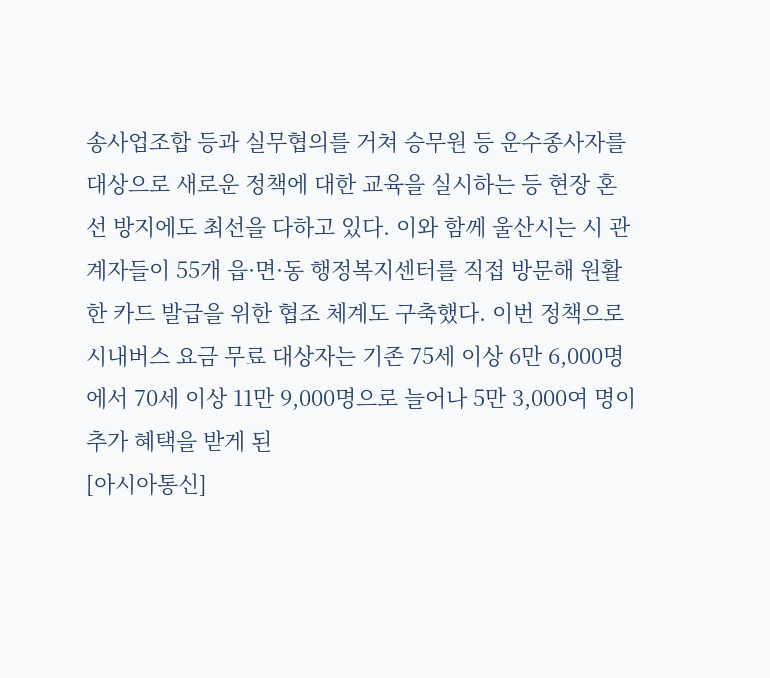송사업조합 등과 실무협의를 거쳐 승무원 등 운수종사자를 대상으로 새로운 정책에 대한 교육을 실시하는 등 현장 혼선 방지에도 최선을 다하고 있다. 이와 함께 울산시는 시 관계자들이 55개 읍·면·동 행정복지센터를 직접 방문해 원활한 카드 발급을 위한 협조 체계도 구축했다. 이번 정책으로 시내버스 요금 무료 대상자는 기존 75세 이상 6만 6,000명에서 70세 이상 11만 9,000명으로 늘어나 5만 3,000여 명이 추가 혜택을 받게 된
[아시아통신]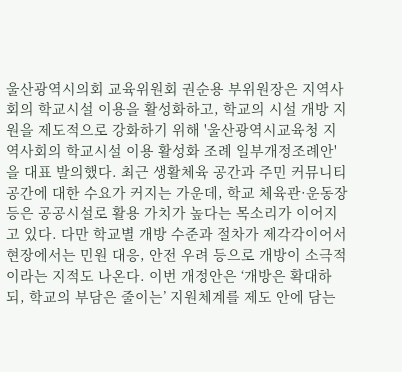울산광역시의회 교육위원회 권순용 부위원장은 지역사회의 학교시설 이용을 활성화하고, 학교의 시설 개방 지원을 제도적으로 강화하기 위해 '울산광역시교육청 지역사회의 학교시설 이용 활성화 조례 일부개정조례안'을 대표 발의했다. 최근 생활체육 공간과 주민 커뮤니티 공간에 대한 수요가 커지는 가운데, 학교 체육관·운동장 등은 공공시설로 활용 가치가 높다는 목소리가 이어지고 있다. 다만 학교별 개방 수준과 절차가 제각각이어서 현장에서는 민원 대응, 안전 우려 등으로 개방이 소극적이라는 지적도 나온다. 이번 개정안은 ‘개방은 확대하되, 학교의 부담은 줄이는’ 지원체계를 제도 안에 담는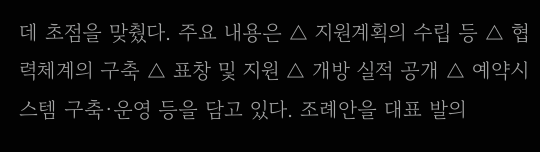데 초점을 맞췄다. 주요 내용은 △ 지원계획의 수립 등 △ 협력체계의 구축 △ 표창 및 지원 △ 개방 실적 공개 △ 예약시스템 구축·운영 등을 담고 있다. 조례안을 대표 발의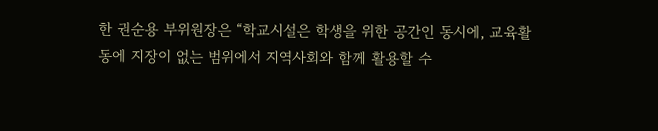한 권순용 부위원장은 “학교시설은 학생을 위한 공간인 동시에, 교육활동에 지장이 없는 범위에서 지역사회와 함께 활용할 수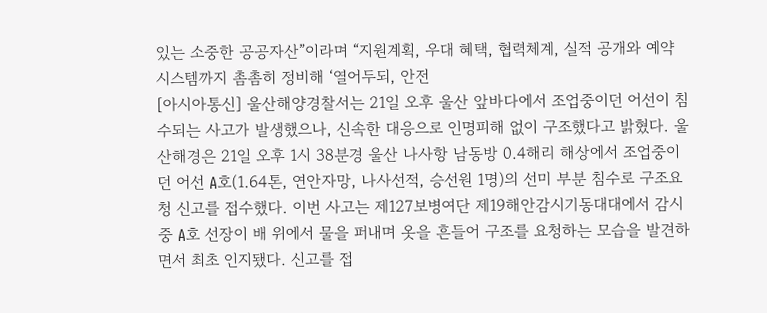있는 소중한 공공자산”이라며 “지원계획, 우대 혜택, 협력체계, 실적 공개와 예약시스템까지 촘촘히 정비해 ‘열어두되, 안전
[아시아통신] 울산해양경찰서는 21일 오후 울산 앞바다에서 조업중이던 어선이 침수되는 사고가 발생했으나, 신속한 대응으로 인명피해 없이 구조했다고 밝혔다. 울산해경은 21일 오후 1시 38분경 울산 나사항 남동방 0.4해리 해상에서 조업중이던 어선 A호(1.64톤, 연안자망, 나사선적, 승선원 1명)의 선미 부분 침수로 구조요청 신고를 접수했다. 이번 사고는 제127보병여단 제19해안감시기동대대에서 감시 중 A호 선장이 배 위에서 물을 퍼내며 옷을 흔들어 구조를 요청하는 모습을 발견하면서 최초 인지됐다. 신고를 접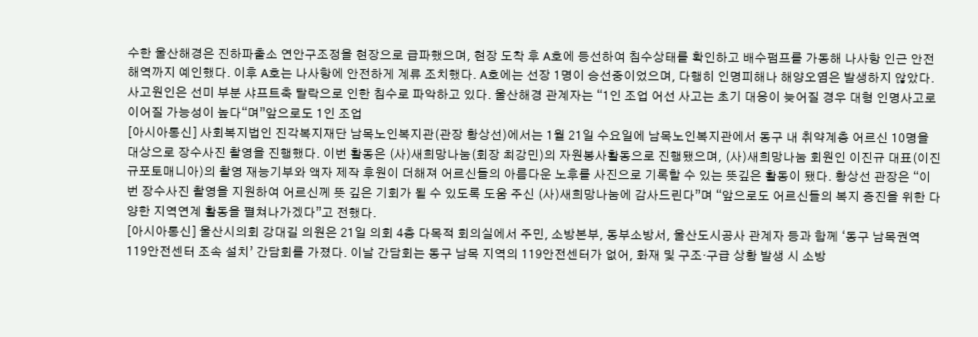수한 울산해경은 진하파출소 연안구조정을 현장으로 급파했으며, 현장 도착 후 A호에 등선하여 침수상태를 확인하고 배수펌프를 가동해 나사항 인근 안전해역까지 예인했다. 이후 A호는 나사항에 안전하게 계류 조치했다. A호에는 선장 1명이 승선중이었으며, 다행히 인명피해나 해양오염은 발생하지 않았다. 사고원인은 선미 부분 샤프트축 탈락으로 인한 침수로 파악하고 있다. 울산해경 관계자는 “1인 조업 어선 사고는 초기 대응이 늦어질 경우 대형 인명사고로 이어질 가능성이 높다“며”앞으로도 1인 조업
[아시아통신] 사회복지법인 진각복지재단 남목노인복지관(관장 황상선)에서는 1월 21일 수요일에 남목노인복지관에서 동구 내 취약계층 어르신 10명을 대상으로 장수사진 촬영을 진행했다. 이번 활동은 (사)새희망나눔(회장 최강민)의 자원봉사활동으로 진행됐으며, (사)새희망나눔 회원인 이진규 대표(이진규포토매니아)의 촬영 재능기부와 액자 제작 후원이 더해져 어르신들의 아름다운 노후를 사진으로 기록할 수 있는 뜻깊은 활동이 됐다. 황상선 관장은 “이번 장수사진 촬영을 지원하여 어르신께 뜻 깊은 기회가 될 수 있도록 도움 주신 (사)새희망나눔에 감사드린다”며 “앞으로도 어르신들의 복지 증진을 위한 다양한 지역연계 활동을 펼쳐나가겠다”고 전했다.
[아시아통신] 울산시의회 강대길 의원은 21일 의회 4층 다목적 회의실에서 주민, 소방본부, 동부소방서, 울산도시공사 관계자 등과 함께 ‘동구 남목권역 119안전센터 조속 설치’ 간담회를 가졌다. 이날 간담회는 동구 남목 지역의 119안전센터가 없어, 화재 및 구조·구급 상황 발생 시 소방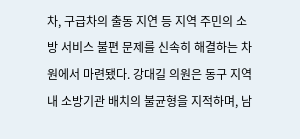차, 구급차의 출동 지연 등 지역 주민의 소방 서비스 불편 문제를 신속히 해결하는 차원에서 마련됐다. 강대길 의원은 동구 지역 내 소방기관 배치의 불균형을 지적하며, 남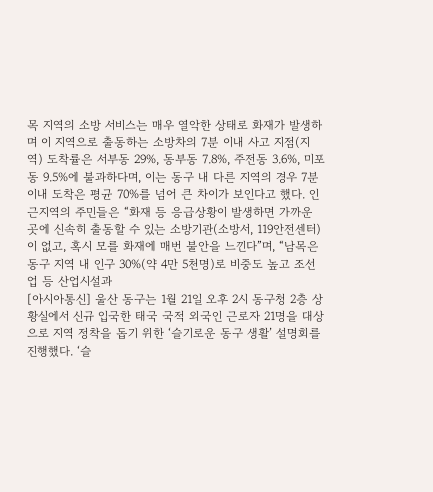목 지역의 소방 서비스는 매우 열악한 상태로 화재가 발생하며 이 지역으로 출동하는 소방차의 7분 이내 사고 지점(지역) 도착률은 서부동 29%, 동부동 7.8%, 주전동 3.6%, 미포동 9.5%에 불과하다며, 이는 동구 내 다른 지역의 경우 7분 이내 도착은 평균 70%를 넘어 큰 차이가 보인다고 했다. 인근지역의 주민들은 “화재 등 응급상황이 발생하면 가까운 곳에 신속히 출동할 수 있는 소방기관(소방서, 119안전센터)이 없고, 혹시 모를 화재에 매번 불안을 느낀다”며, “남목은 동구 지역 내 인구 30%(약 4만 5천명)로 비중도 높고 조선업 등 산업시설과
[아시아통신] 울산 동구는 1월 21일 오후 2시 동구청 2층 상황실에서 신규 입국한 태국 국적 외국인 근로자 21명을 대상으로 지역 정착을 돕기 위한 ‘슬기로운 동구 생활’ 설명회를 진행했다. ‘슬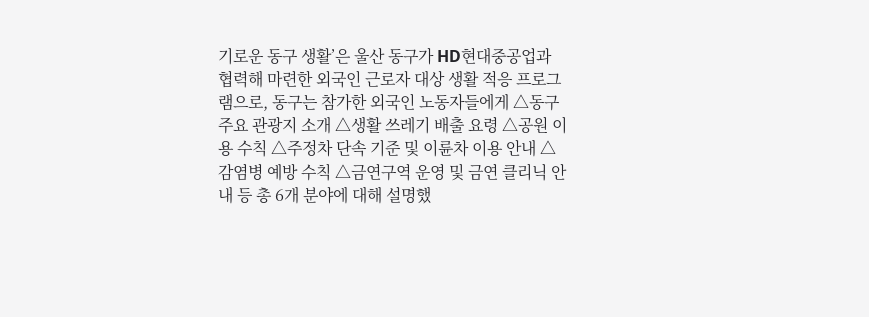기로운 동구 생활’은 울산 동구가 HD현대중공업과 협력해 마련한 외국인 근로자 대상 생활 적응 프로그램으로, 동구는 참가한 외국인 노동자들에게 △동구 주요 관광지 소개 △생활 쓰레기 배출 요령 △공원 이용 수칙 △주정차 단속 기준 및 이륜차 이용 안내 △감염병 예방 수칙 △금연구역 운영 및 금연 클리닉 안내 등 총 6개 분야에 대해 설명했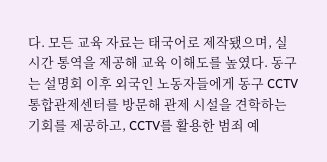다. 모든 교육 자료는 태국어로 제작됐으며, 실시간 통역을 제공해 교육 이해도를 높였다. 동구는 설명회 이후 외국인 노동자들에게 동구 CCTV 통합관제센터를 방문해 관제 시설을 견학하는 기회를 제공하고, CCTV를 활용한 범죄 예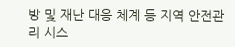방 및 재난 대응 체계 등 지역 안전관리 시스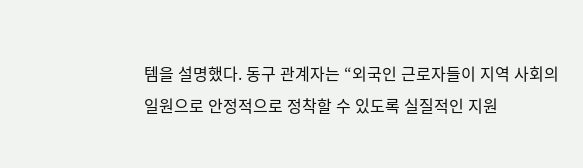템을 설명했다. 동구 관계자는 “외국인 근로자들이 지역 사회의 일원으로 안정적으로 정착할 수 있도록 실질적인 지원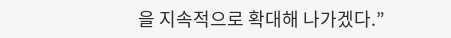을 지속적으로 확대해 나가겠다.”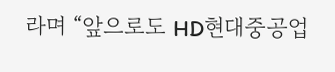라며 “앞으로도 HD현대중공업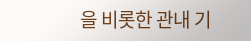을 비롯한 관내 기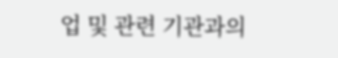업 및 관련 기관과의